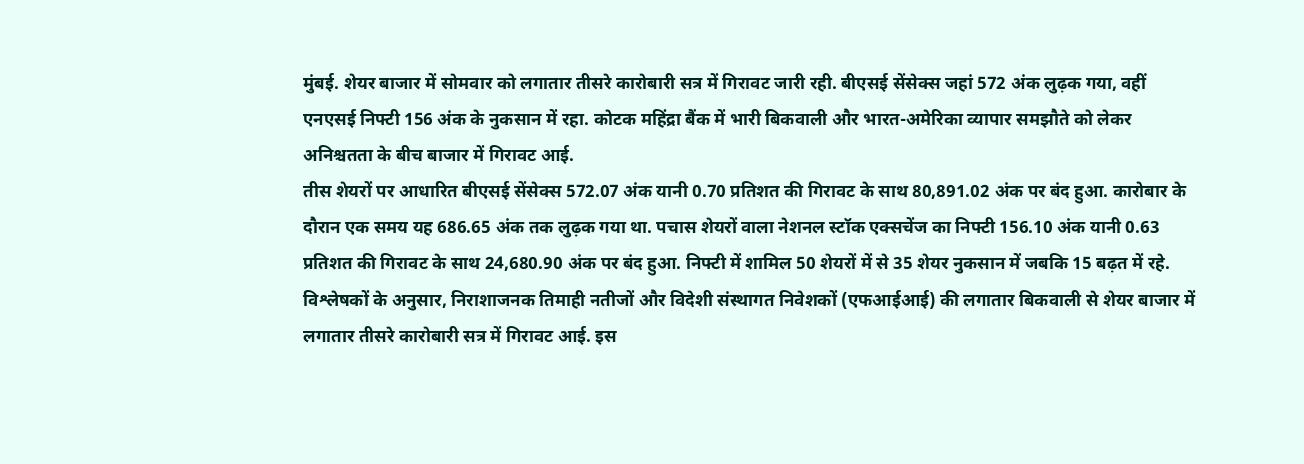मुंबई. शेयर बाजार में सोमवार को लगातार तीसरे कारोबारी सत्र में गिरावट जारी रही. बीएसई सेंसेक्स जहां 572 अंक लुढ़क गया, वहीं एनएसई निफ्टी 156 अंक के नुकसान में रहा. कोटक महिंद्रा बैंक में भारी बिकवाली और भारत-अमेरिका व्यापार समझौते को लेकर अनिश्चतता के बीच बाजार में गिरावट आई.
तीस शेयरों पर आधारित बीएसई सेंसेक्स 572.07 अंक यानी 0.70 प्रतिशत की गिरावट के साथ 80,891.02 अंक पर बंद हुआ. कारोबार के दौरान एक समय यह 686.65 अंक तक लुढ़क गया था. पचास शेयरों वाला नेशनल स्टॉक एक्सचेंज का निफ्टी 156.10 अंक यानी 0.63 प्रतिशत की गिरावट के साथ 24,680.90 अंक पर बंद हुआ. निफ्टी में शामिल 50 शेयरों में से 35 शेयर नुकसान में जबकि 15 बढ़त में रहे.
विश्लेषकों के अनुसार, निराशाजनक तिमाही नतीजों और विदेशी संस्थागत निवेशकों (एफआईआई) की लगातार बिकवाली से शेयर बाजार में लगातार तीसरे कारोबारी सत्र में गिरावट आई. इस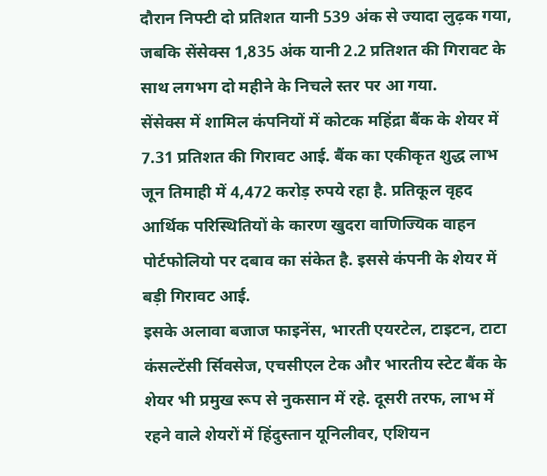दौरान निफ्टी दो प्रतिशत यानी 539 अंक से ज्यादा लुढ़क गया, जबकि सेंसेक्स 1,835 अंक यानी 2.2 प्रतिशत की गिरावट के साथ लगभग दो महीने के निचले स्तर पर आ गया.
सेंसेक्स में शामिल कंपनियों में कोटक महिंद्रा बैंक के शेयर में 7.31 प्रतिशत की गिरावट आई. बैंक का एकीकृत शुद्ध लाभ जून तिमाही में 4,472 करोड़ रुपये रहा है. प्रतिकूल वृहद आर्थिक परिस्थितियों के कारण खुदरा वाणिज्यिक वाहन पोर्टफोलियो पर दबाव का संकेत है. इससे कंपनी के शेयर में बड़ी गिरावट आई.
इसके अलावा बजाज फाइनेंस, भारती एयरटेल, टाइटन, टाटा कंसल्टेंसी र्सिवसेज, एचसीएल टेक और भारतीय स्टेट बैंक के शेयर भी प्रमुख रूप से नुकसान में रहे. दूसरी तरफ, लाभ में रहने वाले शेयरों में हिंदुस्तान यूनिलीवर, एशियन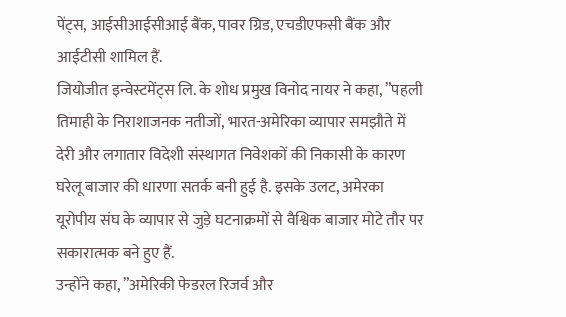पेंट्स, आईसीआईसीआई बैंक, पावर ग्रिड, एचडीएफसी बैंक और आईटीसी शामिल हैं.
जियोजीत इन्वेस्टमेंट्स लि. के शोध प्रमुख विनोद नायर ने कहा, ”पहली तिमाही के निराशाजनक नतीजों, भारत-अमेरिका व्यापार समझौते में देरी और लगातार विदेशी संस्थागत निवेशकों की निकासी के कारण घरेलू बाजार की धारणा सतर्क बनी हुई है. इसके उलट, अमेरका यूरोपीय संघ के व्यापार से जुड़े घटनाक्रमों से वैश्विक बाजार मोटे तौर पर सकारात्मक बने हुए हैं.
उन्होंने कहा, ”अमेरिकी फेडरल रिजर्व और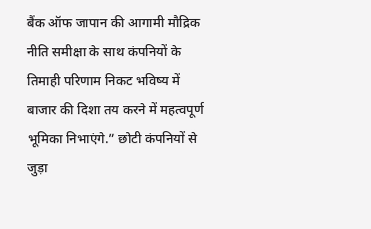बैंक ऑफ जापान की आगामी मौद्रिक नीति समीक्षा के साथ कंपनियों के तिमाही परिणाम निकट भविष्य में बाजार की दिशा तय करने में महत्वपूर्ण भूमिका निभाएंगे.” छोटी कंपनियों से जुड़ा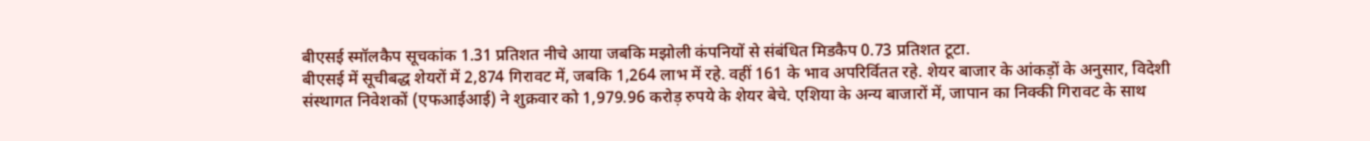बीएसई स्मॉलकैप सूचकांक 1.31 प्रतिशत नीचे आया जबकि मझोली कंपनियों से संबंधित मिडकैप 0.73 प्रतिशत टूटा.
बीएसई में सूचीबद्ध शेयरों में 2,874 गिरावट में, जबकि 1,264 लाभ में रहे. वहीं 161 के भाव अपरिर्वितत रहे. शेयर बाजार के आंकड़ों के अनुसार, विदेशी संस्थागत निवेशकों (एफआईआई) ने शुक्रवार को 1,979.96 करोड़ रुपये के शेयर बेचे. एशिया के अन्य बाजारों में, जापान का निक्की गिरावट के साथ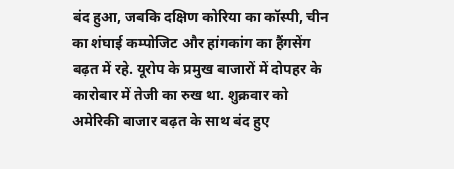बंद हुआ, जबकि दक्षिण कोरिया का कॉस्पी, चीन का शंघाई कम्पोजिट और हांगकांग का हैंगसेंग बढ़त में रहे. यूरोप के प्रमुख बाजारों में दोपहर के कारोबार में तेजी का रुख था. शुक्रवार को अमेरिकी बाजार बढ़त के साथ बंद हुए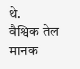थे.
वैश्विक तेल मानक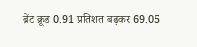ब्रेंट क्रूड 0.91 प्रतिशत बढ़कर 69.05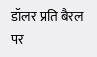डॉलर प्रति बैरल पर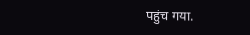पहुंच गया.